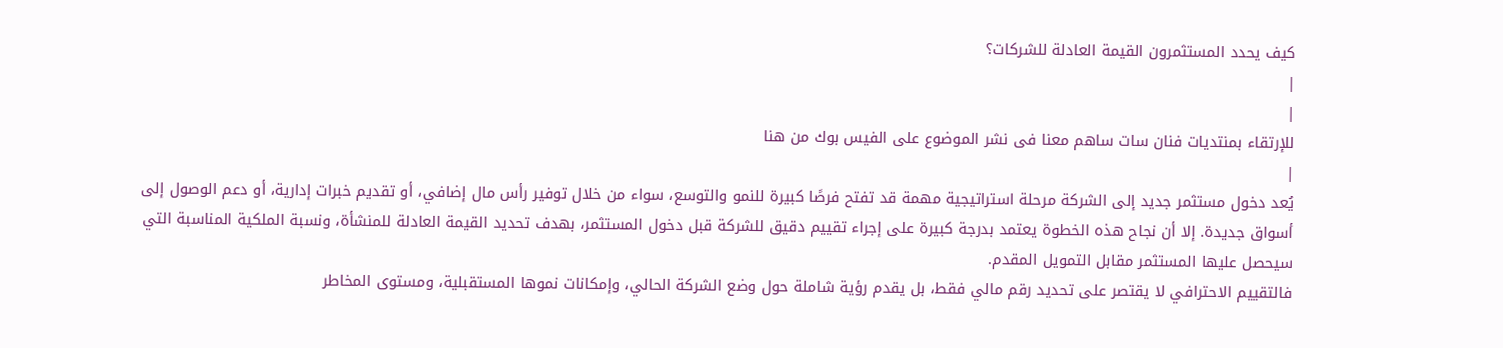كيف يحدد المستثمرون القيمة العادلة للشركات؟
|
|
للإرتقاء بمنتديات فنان سات ساهم معنا فى نشر الموضوع على الفيس بوك من هنا
|
يُعد دخول مستثمر جديد إلى الشركة مرحلة استراتيجية مهمة قد تفتح فرصًا كبيرة للنمو والتوسع، سواء من خلال توفير رأس مال إضافي، أو تقديم خبرات إدارية، أو دعم الوصول إلى أسواق جديدة. إلا أن نجاح هذه الخطوة يعتمد بدرجة كبيرة على إجراء تقييم دقيق للشركة قبل دخول المستثمر، بهدف تحديد القيمة العادلة للمنشأة، ونسبة الملكية المناسبة التي سيحصل عليها المستثمر مقابل التمويل المقدم.
فالتقييم الاحترافي لا يقتصر على تحديد رقم مالي فقط، بل يقدم رؤية شاملة حول وضع الشركة الحالي، وإمكانات نموها المستقبلية، ومستوى المخاطر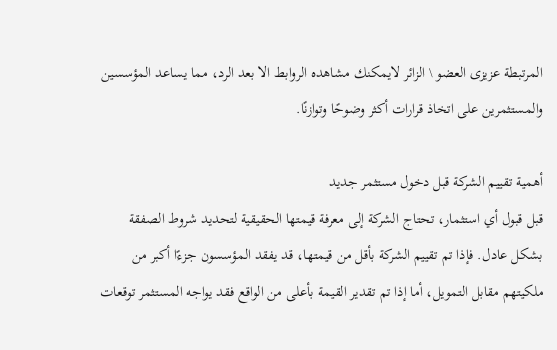المرتبطة عزيزى العضو \ الزائر لايمكنك مشاهده الروابط الا بعد الرد، مما يساعد المؤسسين والمستثمرين على اتخاذ قرارات أكثر وضوحًا وتوازنًا.

أهمية تقييم الشركة قبل دخول مستثمر جديد
قبل قبول أي استثمار، تحتاج الشركة إلى معرفة قيمتها الحقيقية لتحديد شروط الصفقة بشكل عادل. فإذا تم تقييم الشركة بأقل من قيمتها، قد يفقد المؤسسون جزءًا أكبر من ملكيتهم مقابل التمويل، أما إذا تم تقدير القيمة بأعلى من الواقع فقد يواجه المستثمر توقعات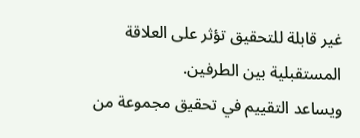غير قابلة للتحقيق تؤثر على العلاقة المستقبلية بين الطرفين.
ويساعد التقييم في تحقيق مجموعة من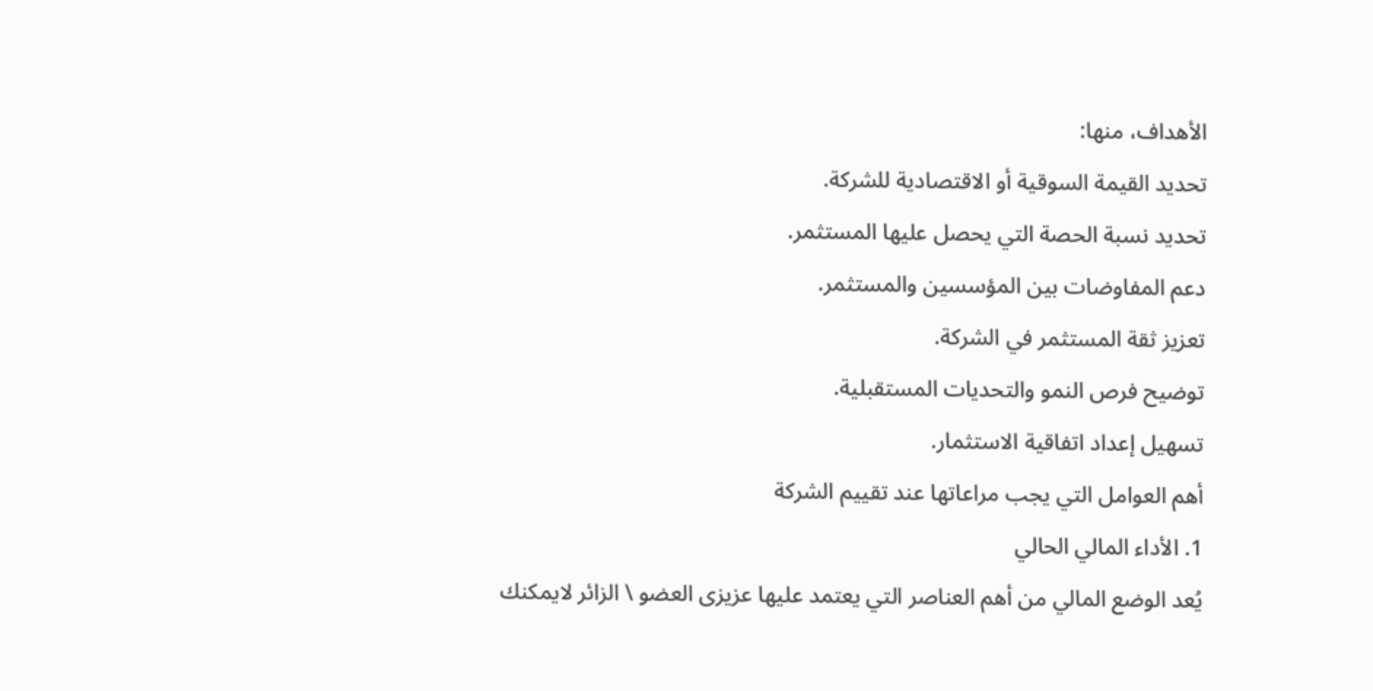الأهداف، منها:
تحديد القيمة السوقية أو الاقتصادية للشركة.
تحديد نسبة الحصة التي يحصل عليها المستثمر.
دعم المفاوضات بين المؤسسين والمستثمر.
تعزيز ثقة المستثمر في الشركة.
توضيح فرص النمو والتحديات المستقبلية.
تسهيل إعداد اتفاقية الاستثمار.
أهم العوامل التي يجب مراعاتها عند تقييم الشركة
1. الأداء المالي الحالي
يُعد الوضع المالي من أهم العناصر التي يعتمد عليها عزيزى العضو \ الزائر لايمكنك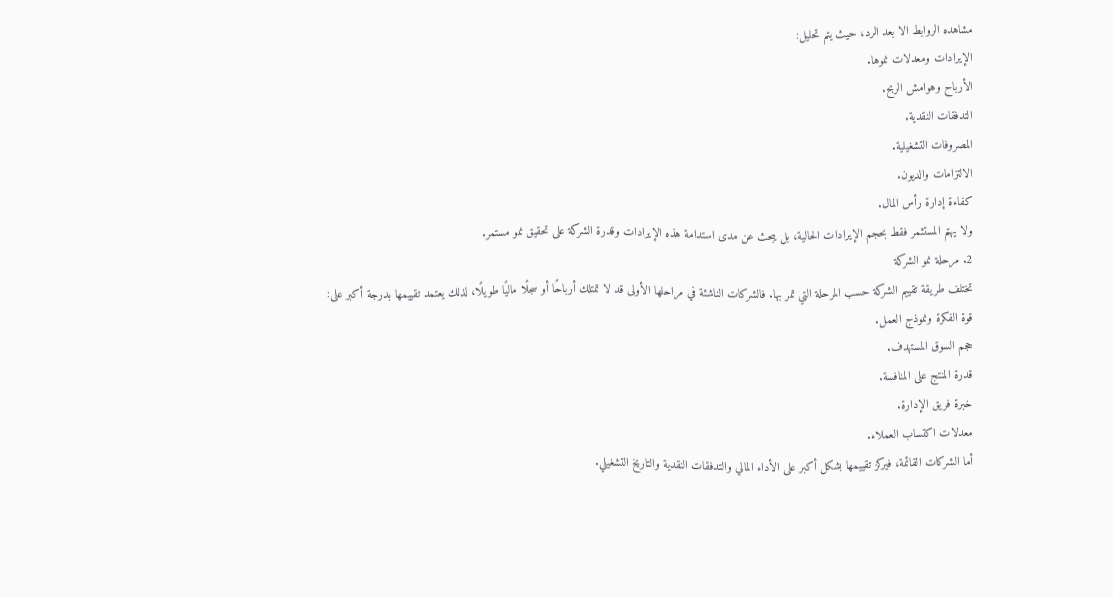مشاهده الروابط الا بعد الرد، حيث يتم تحليل:
الإيرادات ومعدلات نموها.
الأرباح وهوامش الربح.
التدفقات النقدية.
المصروفات التشغيلية.
الالتزامات والديون.
كفاءة إدارة رأس المال.
ولا يهتم المستثمر فقط بحجم الإيرادات الحالية، بل يبحث عن مدى استدامة هذه الإيرادات وقدرة الشركة على تحقيق نمو مستمر.
2. مرحلة نمو الشركة
تختلف طريقة تقييم الشركة حسب المرحلة التي تمر بها. فالشركات الناشئة في مراحلها الأولى قد لا تمتلك أرباحًا أو سجلًا ماليًا طويلًا، لذلك يعتمد تقييمها بدرجة أكبر على:
قوة الفكرة ونموذج العمل.
حجم السوق المستهدف.
قدرة المنتج على المنافسة.
خبرة فريق الإدارة.
معدلات اكتساب العملاء.
أما الشركات القائمة، فيركز تقييمها بشكل أكبر على الأداء المالي والتدفقات النقدية والتاريخ التشغيلي.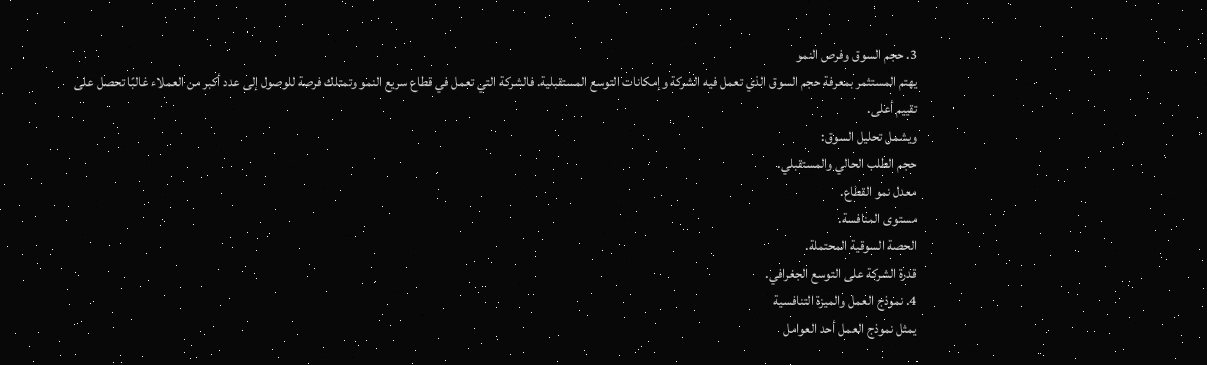3. حجم السوق وفرص النمو
يهتم المستثمر بمعرفة حجم السوق الذي تعمل فيه الشركة وإمكانات التوسع المستقبلية. فالشركة التي تعمل في قطاع سريع النمو وتمتلك فرصة للوصول إلى عدد أكبر من العملاء غالبًا تحصل على تقييم أعلى.
ويشمل تحليل السوق:
حجم الطلب الحالي والمستقبلي.
معدل نمو القطاع.
مستوى المنافسة.
الحصة السوقية المحتملة.
قدرة الشركة على التوسع الجغرافي.
4. نموذج العمل والميزة التنافسية
يمثل نموذج العمل أحد العوامل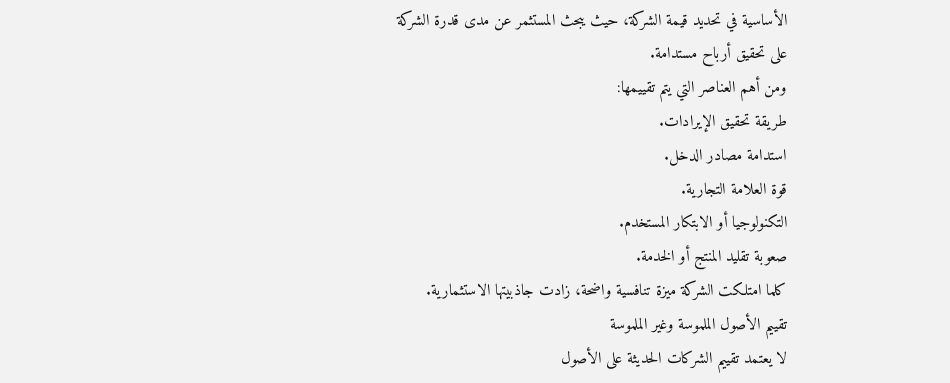الأساسية في تحديد قيمة الشركة، حيث يبحث المستثمر عن مدى قدرة الشركة على تحقيق أرباح مستدامة.
ومن أهم العناصر التي يتم تقييمها:
طريقة تحقيق الإيرادات.
استدامة مصادر الدخل.
قوة العلامة التجارية.
التكنولوجيا أو الابتكار المستخدم.
صعوبة تقليد المنتج أو الخدمة.
كلما امتلكت الشركة ميزة تنافسية واضحة، زادت جاذبيتها الاستثمارية.
تقييم الأصول الملموسة وغير الملموسة
لا يعتمد تقييم الشركات الحديثة على الأصول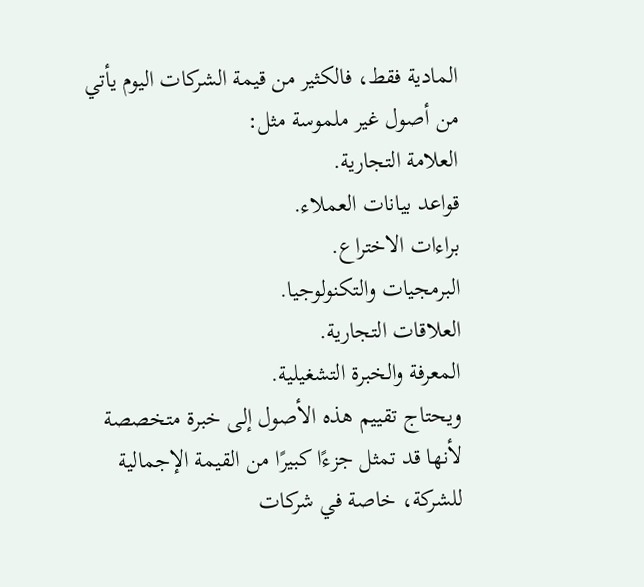المادية فقط، فالكثير من قيمة الشركات اليوم يأتي من أصول غير ملموسة مثل:
العلامة التجارية.
قواعد بيانات العملاء.
براءات الاختراع.
البرمجيات والتكنولوجيا.
العلاقات التجارية.
المعرفة والخبرة التشغيلية.
ويحتاج تقييم هذه الأصول إلى خبرة متخصصة لأنها قد تمثل جزءًا كبيرًا من القيمة الإجمالية للشركة، خاصة في شركات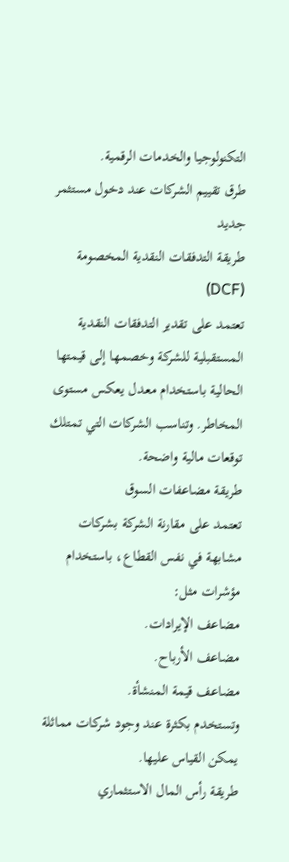التكنولوجيا والخدمات الرقمية.
طرق تقييم الشركات عند دخول مستثمر جديد
طريقة التدفقات النقدية المخصومة (DCF)
تعتمد على تقدير التدفقات النقدية المستقبلية للشركة وخصمها إلى قيمتها الحالية باستخدام معدل يعكس مستوى المخاطر. وتناسب الشركات التي تمتلك توقعات مالية واضحة.
طريقة مضاعفات السوق
تعتمد على مقارنة الشركة بشركات مشابهة في نفس القطاع، باستخدام مؤشرات مثل:
مضاعف الإيرادات.
مضاعف الأرباح.
مضاعف قيمة المنشأة.
وتستخدم بكثرة عند وجود شركات مماثلة يمكن القياس عليها.
طريقة رأس المال الاستثماري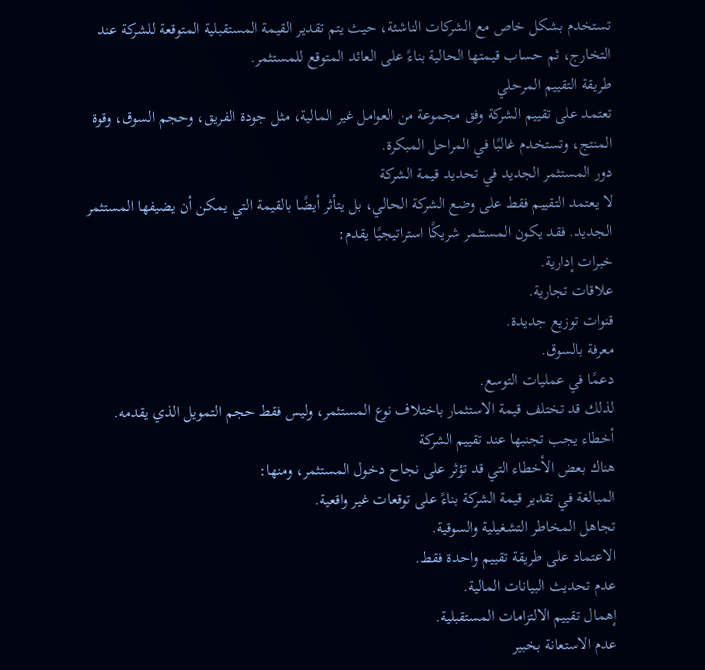تستخدم بشكل خاص مع الشركات الناشئة، حيث يتم تقدير القيمة المستقبلية المتوقعة للشركة عند التخارج، ثم حساب قيمتها الحالية بناءً على العائد المتوقع للمستثمر.
طريقة التقييم المرحلي
تعتمد على تقييم الشركة وفق مجموعة من العوامل غير المالية، مثل جودة الفريق، وحجم السوق، وقوة المنتج، وتستخدم غالبًا في المراحل المبكرة.
دور المستثمر الجديد في تحديد قيمة الشركة
لا يعتمد التقييم فقط على وضع الشركة الحالي، بل يتأثر أيضًا بالقيمة التي يمكن أن يضيفها المستثمر الجديد. فقد يكون المستثمر شريكًا استراتيجيًا يقدم:
خبرات إدارية.
علاقات تجارية.
قنوات توزيع جديدة.
معرفة بالسوق.
دعمًا في عمليات التوسع.
لذلك قد تختلف قيمة الاستثمار باختلاف نوع المستثمر، وليس فقط حجم التمويل الذي يقدمه.
أخطاء يجب تجنبها عند تقييم الشركة
هناك بعض الأخطاء التي قد تؤثر على نجاح دخول المستثمر، ومنها:
المبالغة في تقدير قيمة الشركة بناءً على توقعات غير واقعية.
تجاهل المخاطر التشغيلية والسوقية.
الاعتماد على طريقة تقييم واحدة فقط.
عدم تحديث البيانات المالية.
إهمال تقييم الالتزامات المستقبلية.
عدم الاستعانة بخبير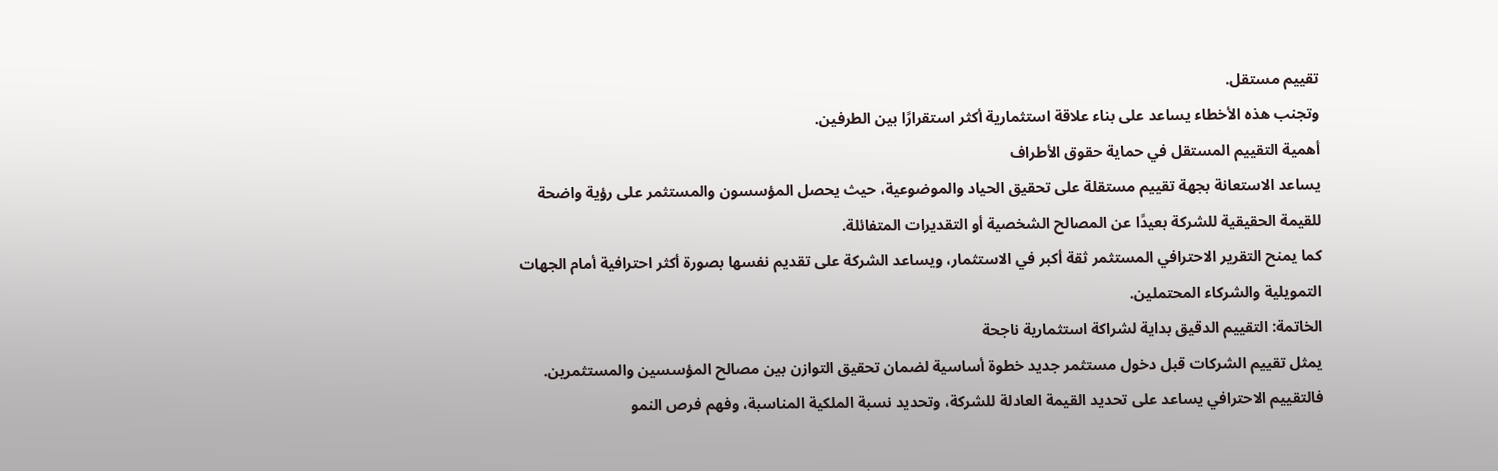تقييم مستقل.
وتجنب هذه الأخطاء يساعد على بناء علاقة استثمارية أكثر استقرارًا بين الطرفين.
أهمية التقييم المستقل في حماية حقوق الأطراف
يساعد الاستعانة بجهة تقييم مستقلة على تحقيق الحياد والموضوعية، حيث يحصل المؤسسون والمستثمر على رؤية واضحة للقيمة الحقيقية للشركة بعيدًا عن المصالح الشخصية أو التقديرات المتفائلة.
كما يمنح التقرير الاحترافي المستثمر ثقة أكبر في الاستثمار، ويساعد الشركة على تقديم نفسها بصورة أكثر احترافية أمام الجهات التمويلية والشركاء المحتملين.
الخاتمة: التقييم الدقيق بداية لشراكة استثمارية ناجحة
يمثل تقييم الشركات قبل دخول مستثمر جديد خطوة أساسية لضمان تحقيق التوازن بين مصالح المؤسسين والمستثمرين. فالتقييم الاحترافي يساعد على تحديد القيمة العادلة للشركة، وتحديد نسبة الملكية المناسبة، وفهم فرص النمو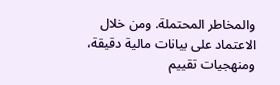والمخاطر المحتملة. ومن خلال الاعتماد على بيانات مالية دقيقة، ومنهجيات تقييم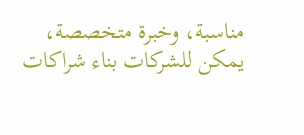مناسبة، وخبرة متخصصة، يمكن للشركات بناء شراكات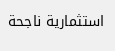استثمارية ناجحة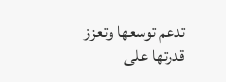تدعم توسعها وتعزز قدرتها على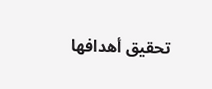تحقيق أهدافها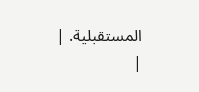المستقبلية. |
|